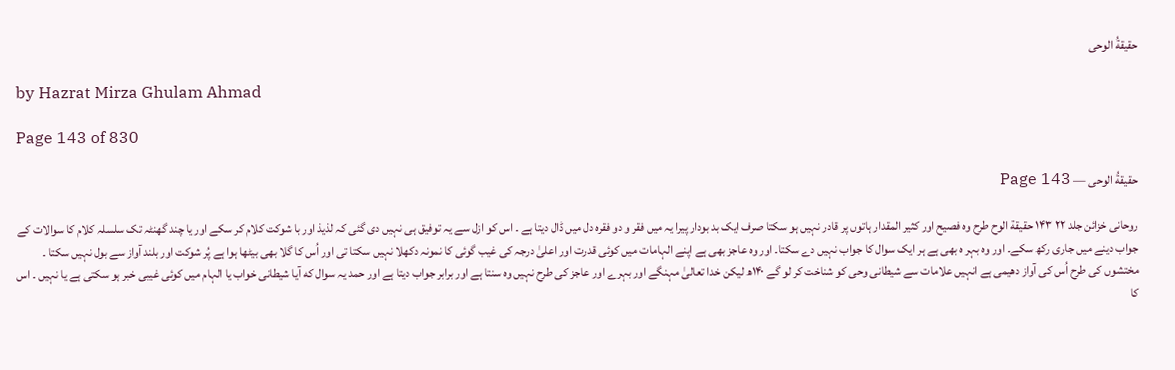حقیقةُ الوحی

by Hazrat Mirza Ghulam Ahmad

Page 143 of 830

حقیقةُ الوحی — Page 143

روحانی خزائن جلد ۲۲ ۱۴۳ حقيقة الوح طرح وہ فصیح اور کثیر المقدار ہاتوں پر قادر نہیں ہو سکتا صرف ایک بد بودار پیرا یہ میں فقر و دو فقرہ دل میں ڈال دیتا ہے ۔ اس کو ازل سے یہ توفیق ہی نہیں دی گئی کہ لذیذ اور با شوکت کلام کر سکے اور یا چند گھنٹہ تک سلسلہ کلام کا سوالات کے جواب دینے میں جاری رکھ سکے۔ اور وہ بہر ہ بھی ہے ہر ایک سوال کا جواب نہیں دے سکتا۔ اور وہ عاجز بھی ہے اپنے الہامات میں کوئی قدرت اور اعلیٰ درجہ کی غیب گوئی کا نمونہ دکھلا نہیں سکتا تی اور اُس کا گلا بھی بیٹھا ہوا ہے پُر شوکت اور بلند آواز سے بول نہیں سکتا ۔ مختشوں کی طرح اُس کی آواز دھیمی ہے انہیں علامات سے شیطانی وحی کو شناخت کر لو گے ۱۴۰ھ لیکن خدا تعالیٰ مہنگے اور بہرے اور عاجز کی طرح نہیں وہ سنتا ہے اور برابر جواب دیتا ہے اور حمد یہ سوال که آیا شیطانی خواب یا الہام میں کوئی غیبی خبر ہو سکتی ہے یا نہیں ۔ اس کا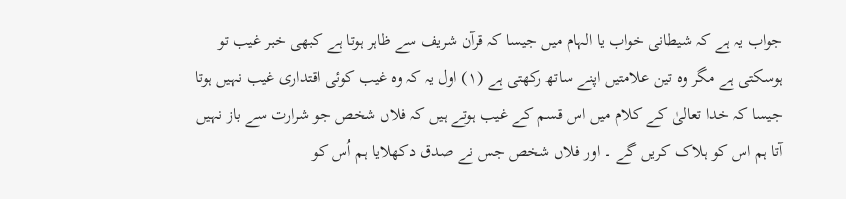جواب یہ ہے کہ شیطانی خواب یا الہام میں جیسا کہ قرآن شریف سے ظاہر ہوتا ہے کبھی خبر غیب تو ہوسکتی ہے مگر وہ تین علامتیں اپنے ساتھ رکھتی ہے (۱) اول یہ کہ وہ غیب کوئی اقتداری غیب نہیں ہوتا جیسا کہ خدا تعالیٰ کے کلام میں اس قسم کے غیب ہوتے ہیں کہ فلاں شخص جو شرارت سے باز نہیں آتا ہم اس کو ہلاک کریں گے ۔ اور فلاں شخص جس نے صدق دکھلایا ہم اُس کو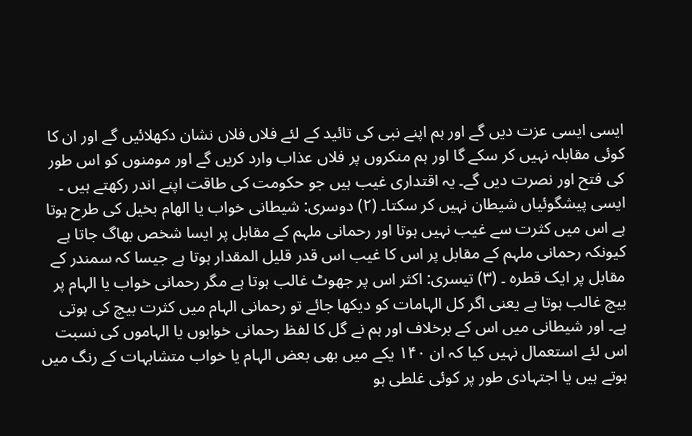ایسی ایسی عزت دیں گے اور ہم اپنے نبی کی تائید کے لئے فلاں فلاں نشان دکھلائیں گے اور ان کا کوئی مقابلہ نہیں کر سکے گا اور ہم منکروں پر فلاں عذاب وارد کریں گے اور مومنوں کو اس طور کی فتح اور نصرت دیں گے۔ یہ اقتداری غیب ہیں جو حکومت کی طاقت اپنے اندر رکھتے ہیں ۔ ایسی پیشگوئیاں شیطان نہیں کر سکتا۔ (۲) دوسری: شیطانی خواب یا الهام بخیل کی طرح ہوتا ہے اس میں کثرت سے غیب نہیں ہوتا اور رحمانی ملہم کے مقابل پر ایسا شخص بھاگ جاتا ہے کیونکہ رحمانی ملہم کے مقابل پر اس کا غیب اس قدر قلیل المقدار ہوتا ہے جیسا کہ سمندر کے مقابل پر ایک قطرہ ۔ (۳) تیسری: اکثر اس پر جھوٹ غالب ہوتا ہے مگر رحمانی خواب یا الہام پر بیچ غالب ہوتا ہے یعنی اگر کل الہامات کو دیکھا جائے تو رحمانی الہام میں کثرت بیچ کی ہوتی ہے۔ اور شیطانی میں اس کے برخلاف اور ہم نے گل کا لفظ رحمانی خوابوں یا الہاموں کی نسبت اس لئے استعمال نہیں کیا کہ ان ۱۴۰ یکے میں بھی بعض الہام یا خواب متشابہات کے رنگ میں ہوتے ہیں یا اجتہادی طور پر کوئی غلطی ہو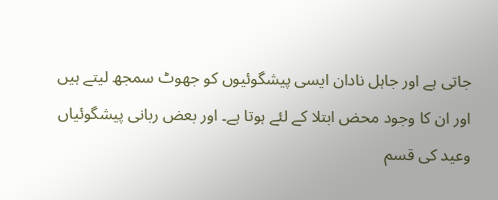جاتی ہے اور جاہل نادان ایسی پیشگوئیوں کو جھوٹ سمجھ لیتے ہیں اور ان کا وجود محض ابتلا کے لئے ہوتا ہے۔ اور بعض ربانی پیشگوئیاں وعید کی قسم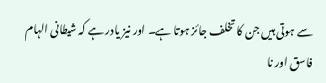سے ہوتی ہیں جن کا تخلف جائز ہوتا ہے۔ اور نیز یادر ہے کہ شیطانی الہام فاسق اور نا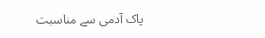پاک آدمی سے مناسبت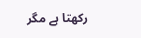رکھتا ہے مگر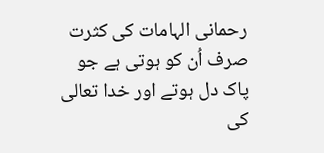رحمانی الہامات کی کثرت صرف اُن کو ہوتی ہے جو پاک دل ہوتے اور خدا تعالی کی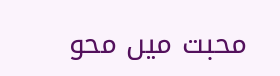محبت میں محو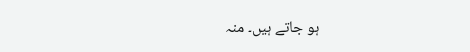ہو جاتے ہیں۔ منہ